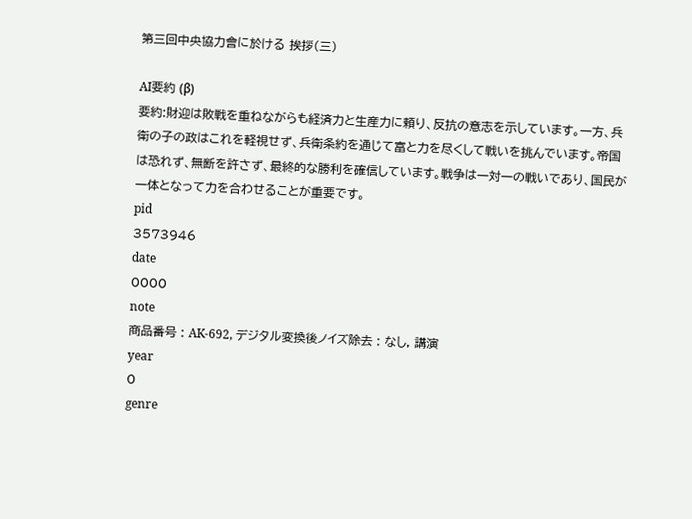第三回中央協力會に於ける 挨拶(三)

AI要約 (β)
要約:財迎は敗戦を重ねながらも経済力と生産力に頼り、反抗の意志を示しています。一方、兵衛の子の政はこれを軽視せず、兵衛条約を通じて富と力を尽くして戦いを挑んでいます。帝国は恐れず、無断を許さず、最終的な勝利を確信しています。戦争は一対一の戦いであり、国民が一体となって力を合わせることが重要です。
pid
3573946
date
0000
note
商品番号 : AK-692, デジタル変換後ノイズ除去 : なし, 講演
year
0
genre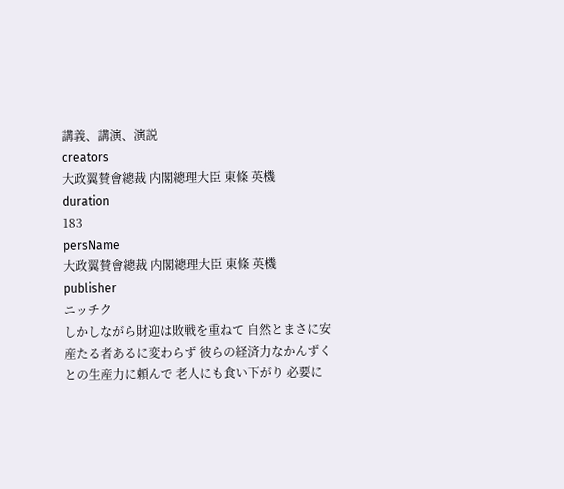講義、講演、演説
creators
大政翼賛會總裁 内閣總理大臣 東條 英機
duration
183
persName
大政翼賛會總裁 内閣總理大臣 東條 英機
publisher
ニッチク
しかしながら財迎は敗戦を重ねて 自然とまさに安産たる者あるに変わらず 彼らの経済力なかんずくとの生産力に頼んで 老人にも食い下がり 必要に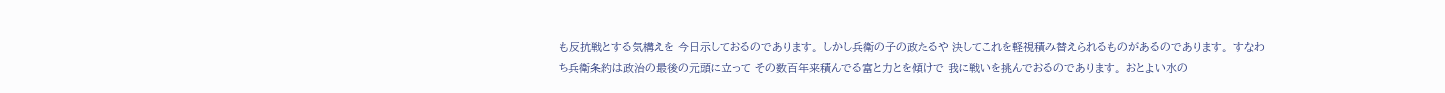も反抗戦とする気構えを 今日示しておるのであります。 しかし兵衛の子の政たるや 決してこれを軽視積み替えられるものがあるのであります。 すなわち兵衛条約は政治の最後の元頭に立って その数百年来積んでる富と力とを傾けで 我に戦いを挑んでおるのであります。 おとよい水の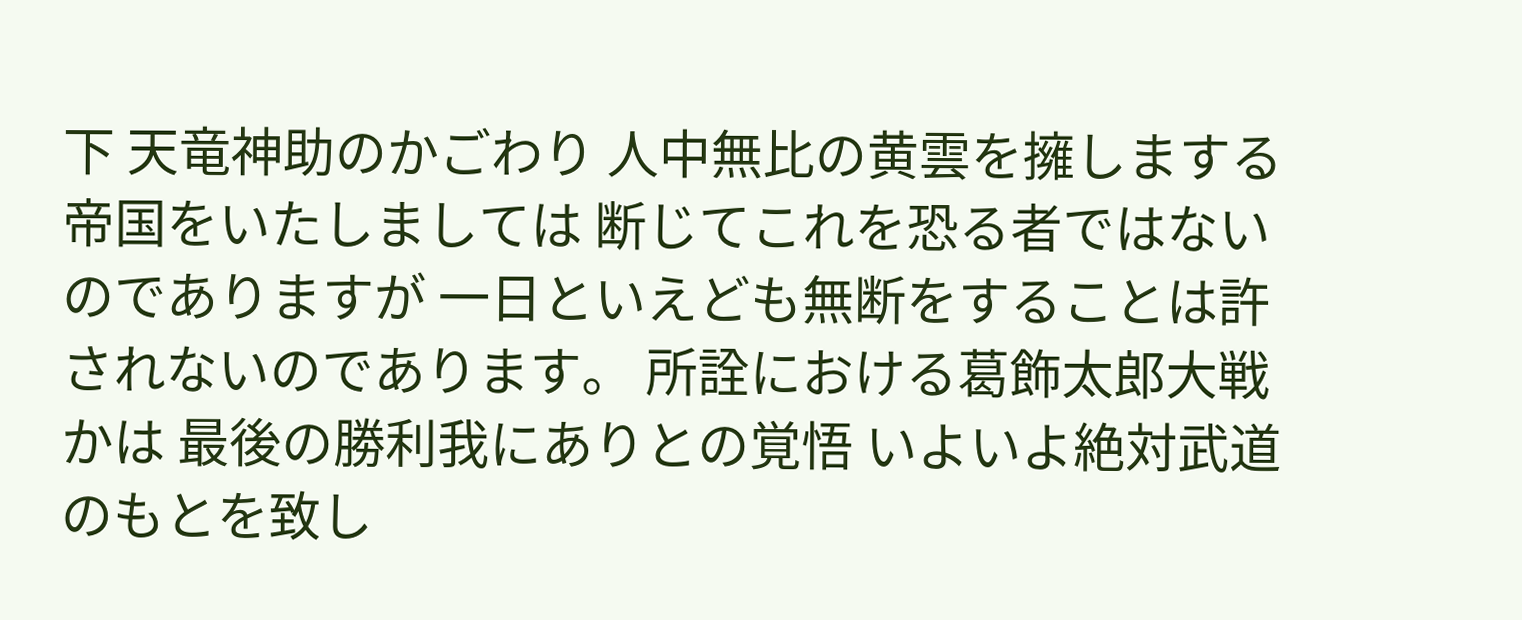下 天竜神助のかごわり 人中無比の黄雲を擁しまする帝国をいたしましては 断じてこれを恐る者ではないのでありますが 一日といえども無断をすることは許されないのであります。 所詮における葛飾太郎大戦かは 最後の勝利我にありとの覚悟 いよいよ絶対武道のもとを致し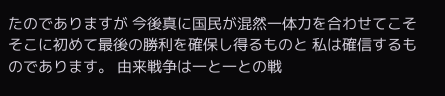たのでありますが 今後真に国民が混然一体力を合わせてこそ そこに初めて最後の勝利を確保し得るものと 私は確信するものであります。 由来戦争は一と一との戦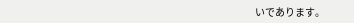いであります。